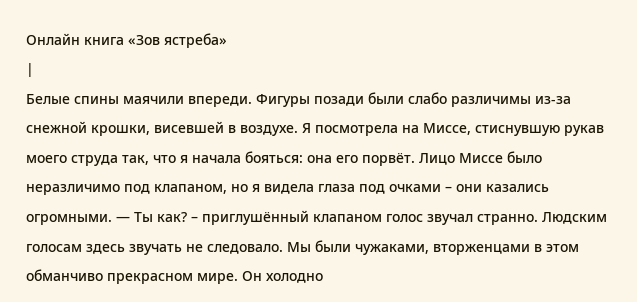Онлайн книга «Зов ястреба»
|
Белые спины маячили впереди. Фигуры позади были слабо различимы из-за снежной крошки, висевшей в воздухе. Я посмотрела на Миссе, стиснувшую рукав моего струда так, что я начала бояться: она его порвёт. Лицо Миссе было неразличимо под клапаном, но я видела глаза под очками – они казались огромными. — Ты как? – приглушённый клапаном голос звучал странно. Людским голосам здесь звучать не следовало. Мы были чужаками, вторженцами в этом обманчиво прекрасном мире. Он холодно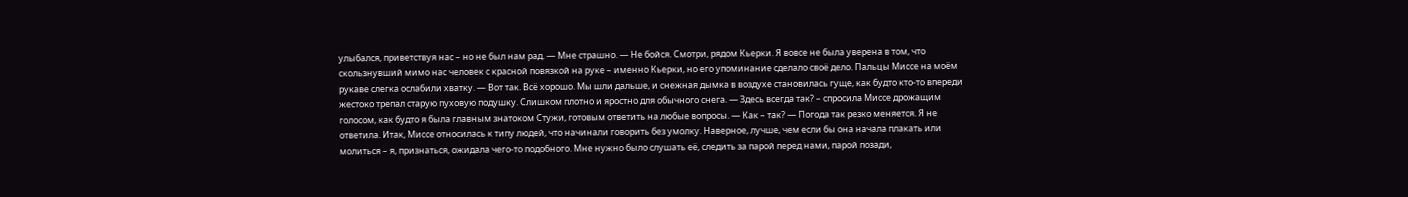улыбался, приветствуя нас – но не был нам рад. — Мне страшно. — Не бойся. Смотри, рядом Кьерки. Я вовсе не была уверена в том, что скользнувший мимо нас человек с красной повязкой на руке – именно Кьерки, но его упоминание сделало своё дело. Пальцы Миссе на моём рукаве слегка ослабили хватку. — Вот так. Всё хорошо. Мы шли дальше, и снежная дымка в воздухе становилась гуще, как будто кто-то впереди жестоко трепал старую пуховую подушку. Слишком плотно и яростно для обычного снега. — Здесь всегда так? – спросила Миссе дрожащим голосом, как будто я была главным знатоком Стужи, готовым ответить на любые вопросы. — Как – так? — Погода так резко меняется. Я не ответила. Итак, Миссе относилась к типу людей, что начинали говорить без умолку. Наверное, лучше, чем если бы она начала плакать или молиться – я, признаться, ожидала чего-то подобного. Мне нужно было слушать её, следить за парой перед нами, парой позади,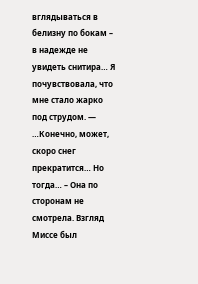вглядываться в белизну по бокам – в надежде не увидеть снитира… Я почувствовала, что мне стало жарко под струдом. — …Конечно, может, скоро снег прекратится… Но тогда… – Она по сторонам не смотрела. Взгляд Миссе был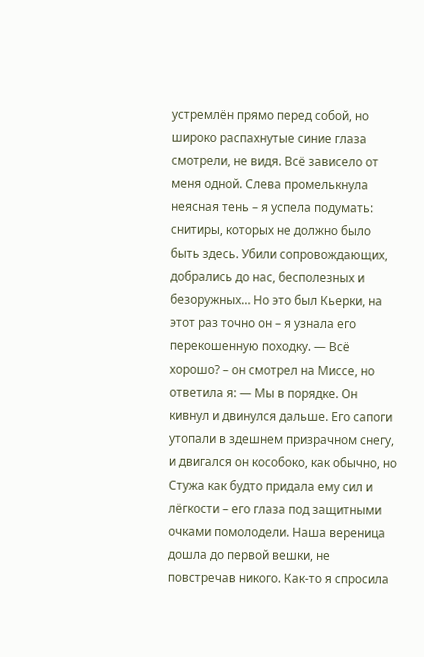устремлён прямо перед собой, но широко распахнутые синие глаза смотрели, не видя. Всё зависело от меня одной. Слева промелькнула неясная тень – я успела подумать: снитиры, которых не должно было быть здесь. Убили сопровождающих, добрались до нас, бесполезных и безоружных… Но это был Кьерки, на этот раз точно он – я узнала его перекошенную походку. — Всё хорошо? – он смотрел на Миссе, но ответила я: — Мы в порядке. Он кивнул и двинулся дальше. Его сапоги утопали в здешнем призрачном снегу, и двигался он кособоко, как обычно, но Стужа как будто придала ему сил и лёгкости – его глаза под защитными очками помолодели. Наша вереница дошла до первой вешки, не повстречав никого. Как-то я спросила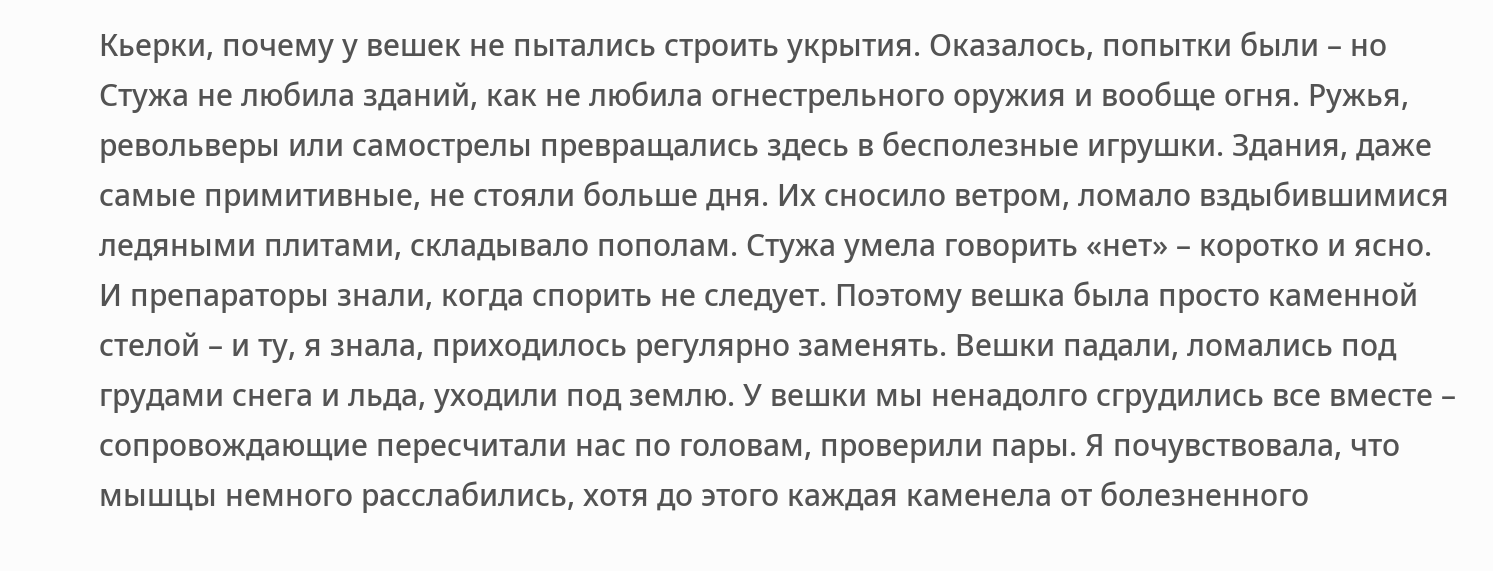Кьерки, почему у вешек не пытались строить укрытия. Оказалось, попытки были – но Стужа не любила зданий, как не любила огнестрельного оружия и вообще огня. Ружья, револьверы или самострелы превращались здесь в бесполезные игрушки. Здания, даже самые примитивные, не стояли больше дня. Их сносило ветром, ломало вздыбившимися ледяными плитами, складывало пополам. Стужа умела говорить «нет» – коротко и ясно. И препараторы знали, когда спорить не следует. Поэтому вешка была просто каменной стелой – и ту, я знала, приходилось регулярно заменять. Вешки падали, ломались под грудами снега и льда, уходили под землю. У вешки мы ненадолго сгрудились все вместе – сопровождающие пересчитали нас по головам, проверили пары. Я почувствовала, что мышцы немного расслабились, хотя до этого каждая каменела от болезненного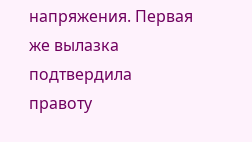напряжения. Первая же вылазка подтвердила правоту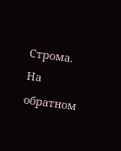Строма. На обратном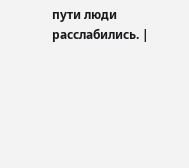пути люди расслабились. |